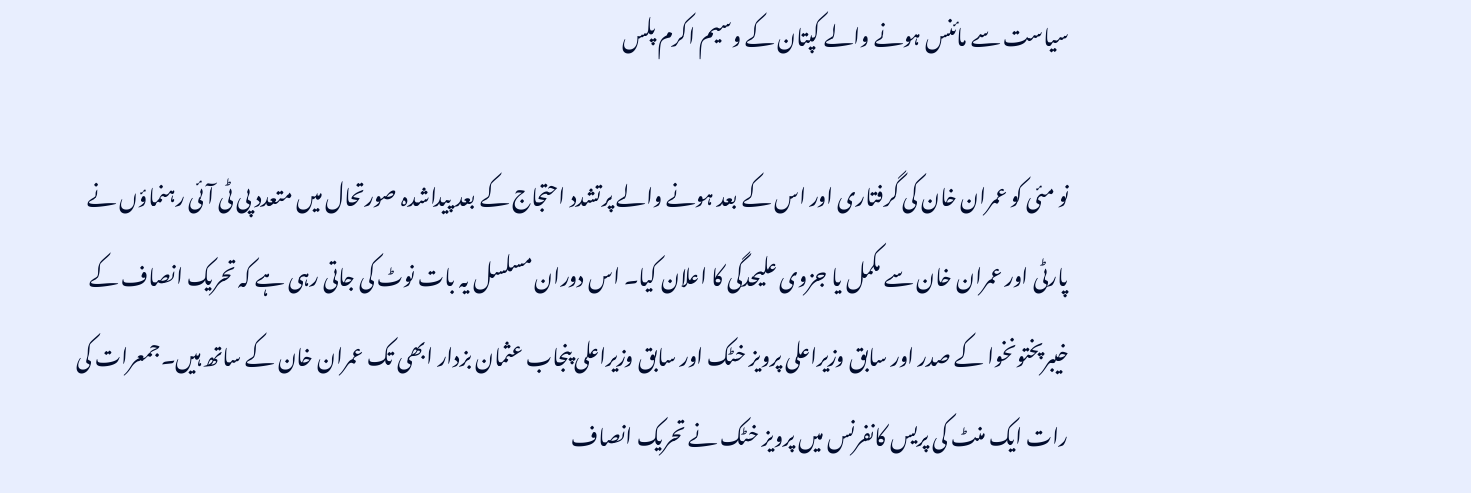سیاست سے مائنس ہونے والے کپتان کے وسیم اکرم پلس

نو مئی کو عمران خان کی گرفتاری اور اس کے بعد ہونے والے پرتشدد احتجاج کے بعد پیداشدہ صورتحال میں متعدد پی ٹی آئی رہنماؤں نے پارٹی اور عمران خان سے مکمل یا جزوی علیحدگی کا اعلان کیا۔ اس دوران مسلسل یہ بات نوٹ کی جاتی رہی ہے کہ تحریک انصاف کے خیبرپختونخوا کے صدر اور سابق وزیراعلی پرویز خٹک اور سابق وزیراعلی پنجاب عثمان بزدار ابھی تک عمران خان کے ساتھ ہیں۔جمعرات کی رات ایک منٹ کی پریس کانفرنس میں پرویز خٹک نے تحریک انصاف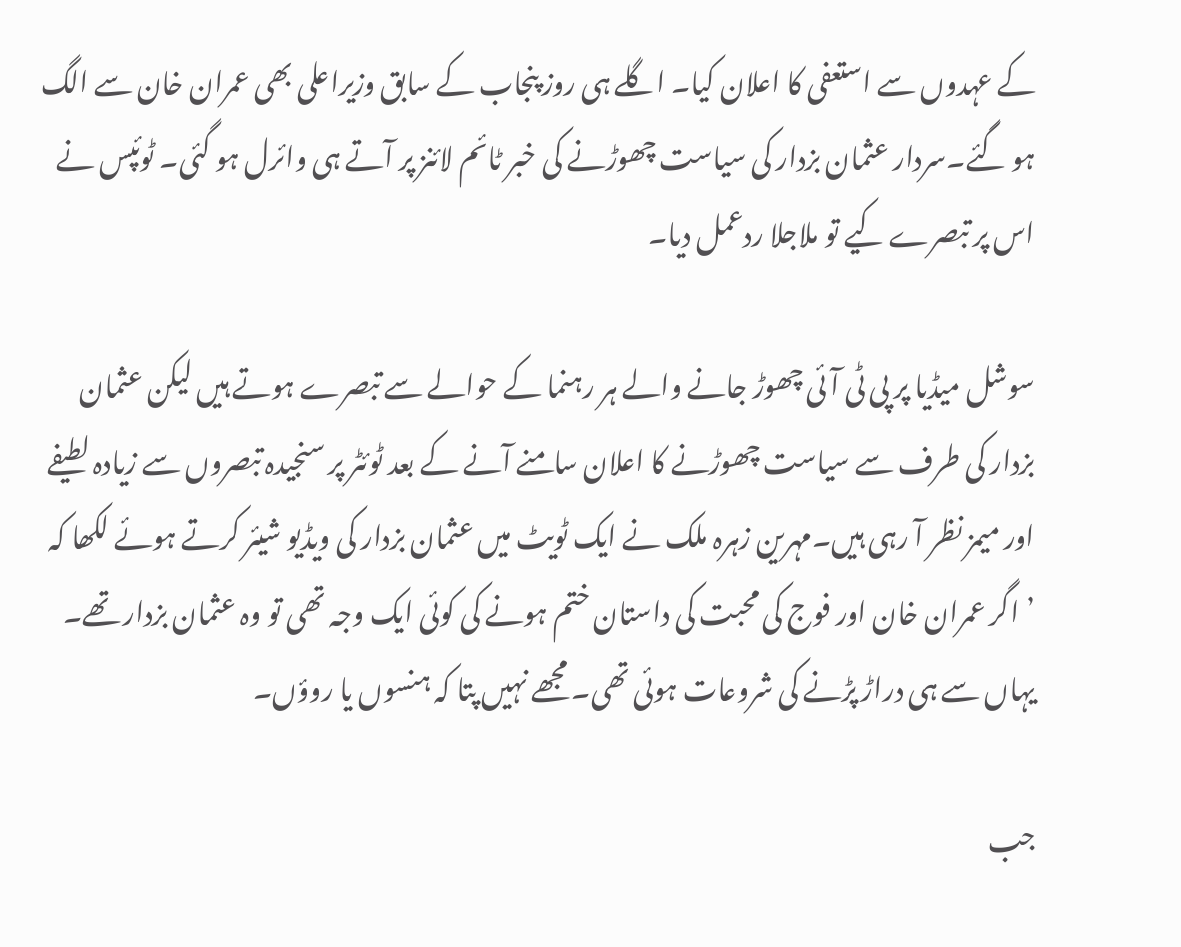کے عہدوں سے استعفی کا اعلان کیا۔ اگلے ہی روز پنجاب کے سابق وزیراعلی بھی عمران خان سے الگ ہو گئے۔سردار عثمان بزدار کی سیاست چھوڑنے کی خبر ٹائم لائنز پر آتے ہی وائرل ہو گئی۔ ٹوئپس نے اس پر تبصرے کیے تو ملاجلا ردعمل دیا۔

سوشل میڈیا پر پی ٹی آئی چھوڑ جانے والے ہر رہنما کے حوالے سے تبصرے ہوتے ہیں لیکن عثمان بزدار کی طرف سے سیاست چھوڑنے کا اعلان سامنے آنے کے بعد ٹوئٹر پر سنجیدہ تبصروں سے زیادہ لطیفے اور میمز نظر آ رہی ہیں۔مہرین زہرہ ملک نے ایک ٹویٹ میں عثمان بزدار کی ویڈیو شیئر کرتے ہوئے لکھا کہ ’اگر عمران خان اور فوج کی محبت کی داستان ختم ہونے کی کوئی ایک وجہ تھی تو وہ عثمان بزدار تھے۔ یہاں سے ہی دراڑ پڑنے کی شروعات ہوئی تھی۔ مجھے نہیں پتا کہ ہنسوں یا روؤں۔

جب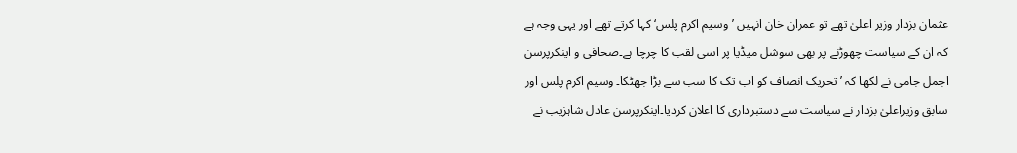عثمان بزدار وزیر اعلیٰ تھے تو عمران خان انہیں ’وسیم اکرم پلس‘ کہا کرتے تھے اور یہی وجہ ہے کہ ان کے سیاست چھوڑنے پر بھی سوشل میڈیا پر اسی لقب کا چرچا ہے۔صحافی و اینکرپرسن اجمل جامی نے لکھا کہ ’تحریک انصاف کو اب تک کا سب سے بڑا جھٹکا۔ وسیم اکرم پلس اور سابق وزیراعلیٰ بزدار نے سیاست سے دستبرداری کا اعلان کردیا۔اینکرپرسن عادل شاہزیب نے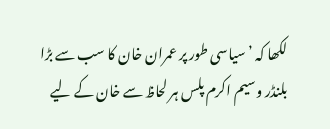لکھا کہ ’سیاسی طور پر عمران خان کا سب سے بڑا بلنڈر وسیم اکرم پلس ہر لحاظ سے خان کے لیے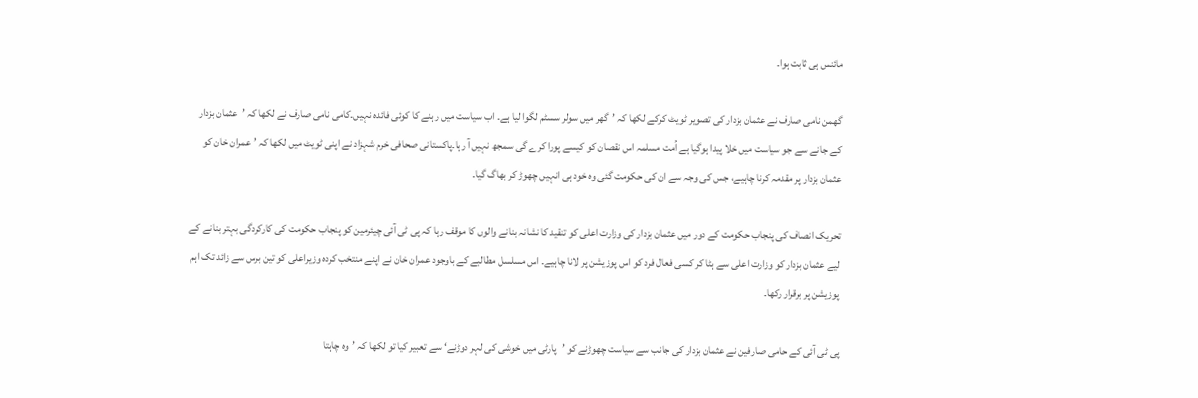مائنس ہی ثابت ہوا۔

گھمن نامی صارف نے عثمان بزدار کی تصویر ٹویٹ کرکے لکھا کہ ’گھر میں سولر سسٹم لگوا لیا ہے۔ اب سیاست میں رہنے کا کوئی فائدہ نہیں۔کامی نامی صارف نے لکھا کہ ’عثمان بزدار کے جانے سے جو سیاست میں خلا پیدا ہوگیا ہے اُمت مسلمہ اس نقصان کو کیسے پورا کرے گی سمجھ نہیں آ رہا۔پاکستانی صحافی خرم شہزاد نے اپنی ٹویٹ میں لکھا کہ ’عمران خان کو عثمان بزدار پر مقدمہ کرنا چاہیے، جس کی وجہ سے ان کی حکومت گئی وہ خود ہی انہیں چھوڑ کر بھاگ گیا۔

تحریک انصاف کی پنجاب حکومت کے دور میں عثمان بزدار کی وزارت اعلی کو تنقید کا نشانہ بنانے والوں کا موقف رہا کہ پی ٹی آئی چیئرمین کو پنجاب حکومت کی کارکردگی بہتر بنانے کے لیے عثمان بزدار کو وزارت اعلی سے ہٹا کر کسی فعال فرد کو اس پوزیشن پر لانا چاہیے۔ اس مسلسل مطالبے کے باوجود عمران خان نے اپنے منتخب کردہ وزیراعلی کو تین برس سے زائد تک اہم پوزیشن پر برقرار رکھا۔

پی ٹی آئی کے حامی صارفین نے عثمان بزدار کی جانب سے سیاست چھوڑنے کو ’پارٹی میں خوشی کی لہر دوڑنے‘ سے تعبیر کیا تو لکھا کہ ’وہ چاہتا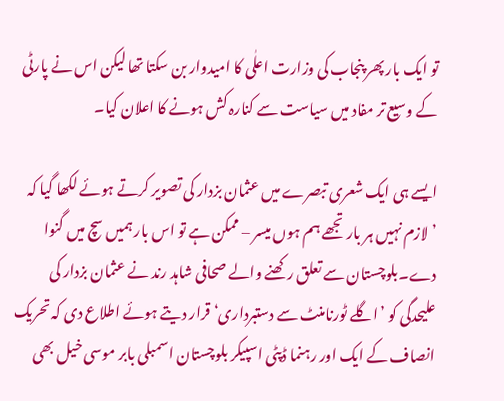تو ایک بار پھر پنجاب کی وزارت اعلٰی کا امیدوار بن سکتا تھا لیکن اس نے پارٹی کے وسیع تر مفاد میں سیاست سے کنارہ کش ہونے کا اعلان کیا۔

ایسے ہی ایک شعری تبصرے میں عثمان بزدار کی تصویر کرتے ہوئے لکھا گیا کہ ’لازم نہیں ہر بار تجھے ہم ہوں میسر – ممکن ہے تو اس بار ہمیں سچ میں گنوا دے۔بلوچستان سے تعلق رکھنے والے صحافی شاہد رند نے عثمان بزدار کی علیحدگی کو ’اگلے ٹورنامنٹ سے دستبرداری‘ قرار دیتے ہوئے اطلاع دی کہ تحریک انصاف کے ایک اور رہنما ڈپٹی اسپیکر بلوچستان اسمبلی بابر موسی خیل بھی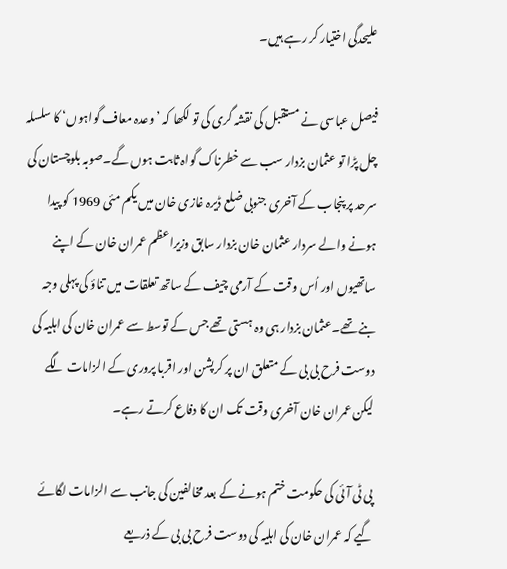علیحدگی اختیار کر رہے ہیں۔

فیصل عباسی نے مستقبل کی نقشہ گری کی تو لکھا کہ ’وعدہ معاف گواہوں‘ کا سلسلہ چل پڑا تو عثمان بزدار سب سے خطرناک گواہ ثابت ہوں گے۔صوبہ بلوچستان کی سرحد پر پنجاب کے آخری جنوبی ضلع ڈیرہ غازی خان میں یکم مئی 1969 کو پیدا ہونے والے سردار عثمان خان بزدار سابق وزیراعظم عمران خان کے اپنے ساتھیوں اور اُس وقت کے آرمی چیف کے ساتھ تعلقات میں تناؤ کی پہلی وجہ بنے تھے۔عثمان بزدار ہی وہ ہستی تھے جس کے توسط سے عمران خان کی اہلیہ کی دوست فرح بی بی کے متعلق ان پر کرپشن اور اقربا پروری کے الزامات لگے لیکن عمران خان آخری وقت تک ان کا دفاع کرتے رہے۔

پی ٹی آئی کی حکومت ختم ہونے کے بعد مخالفین کی جانب سے الزامات لگائے گیے کہ عمران خان کی اہلیہ کی دوست فرح بی بی کے ذریعے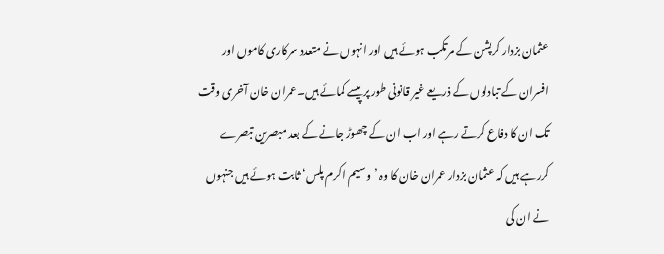عثمان بزدار کرپشن کے مرتکب ہوئے ہیں اور انہوں نے متعدد سرکاری کاموں اور افسران کے تبادلوں کے ذریعے غیر قانونی طور پر پیسے کمائے ہیں۔عمران خان آخری وقت تک ان کا دفاع کرتے رہے اور اب ان کے چھوڑ جانے کے بعد مبصرین تبصرے کررہے ہیں کہ عثمان بزدار عمران خان کا وہ ’وسیم اکرم پلس‘ ثابت ہوئے ہیں جنہوں نے ان کی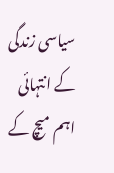سیاسی زندگی کے انتہائی اہم میچ کے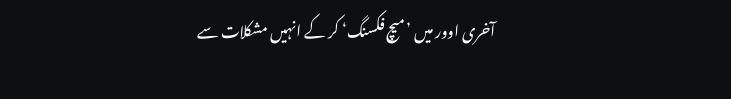آخری اوور میں ’میچ فکسنگ‘ کر کے انہیں مشکلات سے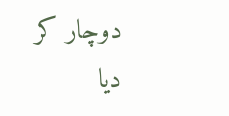دوچار کر دیا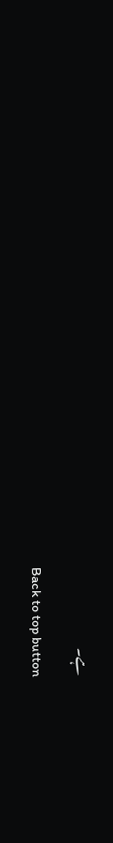ہے۔

Back to top button